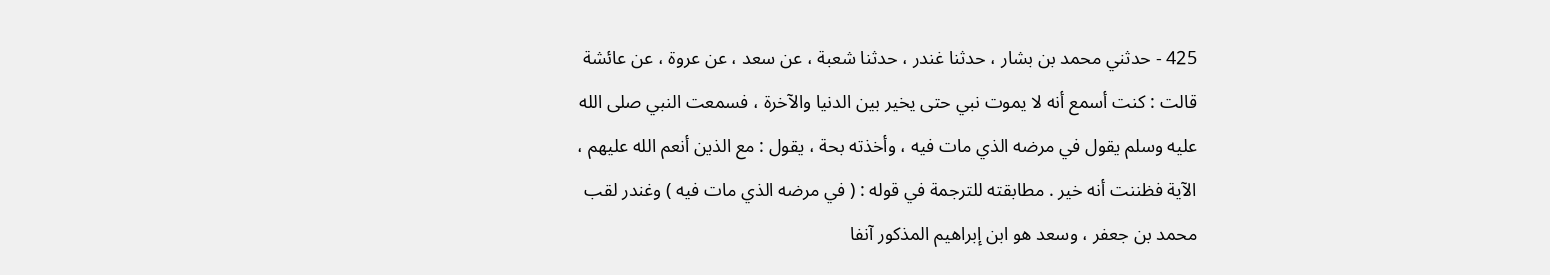425 - حدثني محمد بن بشار ، حدثنا غندر ، حدثنا شعبة ، عن سعد ، عن عروة ، عن عائشة قالت : كنت أسمع أنه لا يموت نبي حتى يخير بين الدنيا والآخرة ، فسمعت النبي صلى الله عليه وسلم يقول في مرضه الذي مات فيه ، وأخذته بحة ، يقول : مع الذين أنعم الله عليهم ، الآية فظننت أنه خير . مطابقته للترجمة في قوله : ( في مرضه الذي مات فيه ) وغندر لقب محمد بن جعفر ، وسعد هو ابن إبراهيم المذكور آنفا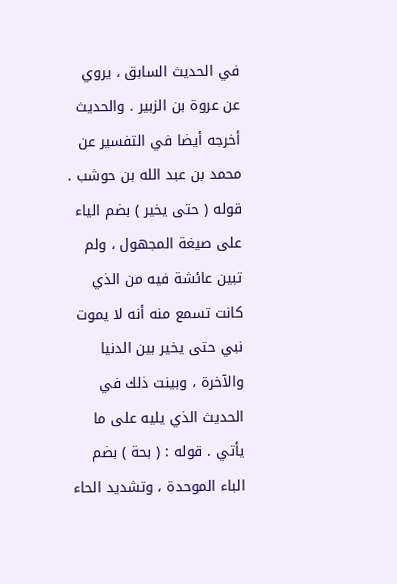في الحديث السابق ، يروي عن عروة بن الزبير . والحديث أخرجه أيضا في التفسير عن محمد بن عبد الله بن حوشب . قوله ( حتى يخير ) بضم الياء على صيغة المجهول ، ولم تبين عائشة فيه من الذي كانت تسمع منه أنه لا يموت نبي حتى يخير بين الدنيا والآخرة ، وبينت ذلك في الحديث الذي يليه على ما يأتي . قوله : ( بحة ) بضم الباء الموحدة ، وتشديد الحاء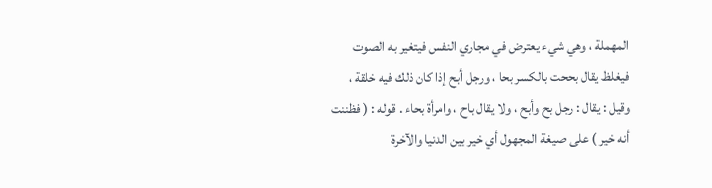المهملة ، وهي شيء يعترض في مجاري النفس فيتغير به الصوت فيغلظ يقال بححت بالكسر بحا ، ورجل أبح إذا كان ذلك فيه خلقة ، وقيل : يقال : رجل بح وأبح ، ولا يقال باح ، وامرأة بحاء . قوله : ( فظننت أنه خير ) على صيغة المجهول أي خير بين الدنيا والآخرة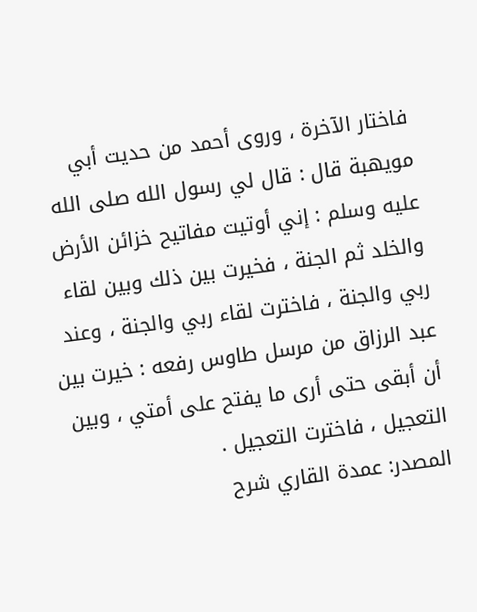فاختار الآخرة ، وروى أحمد من حديت أبي مويهبة قال : قال لي رسول الله صلى الله عليه وسلم : إني أوتيت مفاتيح خزائن الأرض والخلد ثم الجنة ، فخيرت بين ذلك وبين لقاء ربي والجنة ، فاخترت لقاء ربي والجنة ، وعند عبد الرزاق من مرسل طاوس رفعه : خيرت بين أن أبقى حتى أرى ما يفتح على أمتي ، وبين التعجيل ، فاخترت التعجيل .
المصدر: عمدة القاري شرح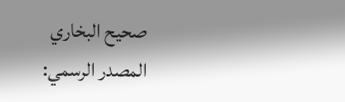صحيح البخاري
المصدر الرسمي: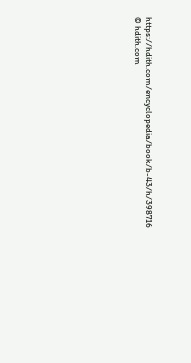https://hdith.com/encyclopedia/book/b-43/h/398716
© hdith.com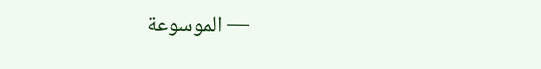— الموسوعة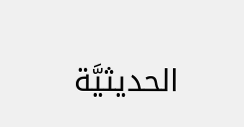الحديثيَّة